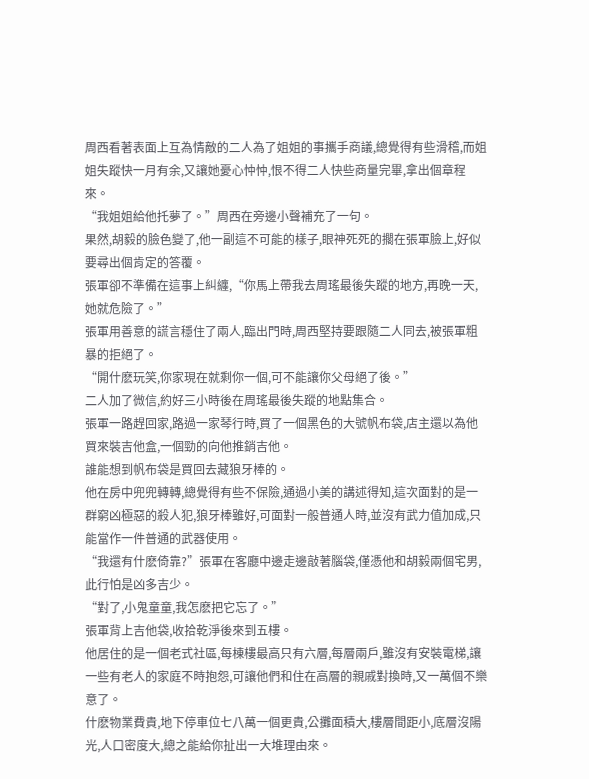周西看著表面上互為情敵的二人為了姐姐的事攜手商議,總覺得有些滑稽,而姐姐失蹤快一月有余,又讓她憂心忡忡,恨不得二人快些商量完畢,拿出個章程來。
“我姐姐給他托夢了。”周西在旁邊小聲補充了一句。
果然,胡毅的臉色變了,他一副這不可能的樣子,眼神死死的擱在張軍臉上,好似要尋出個肯定的答覆。
張軍卻不準備在這事上糾纏,“你馬上帶我去周瑤最後失蹤的地方,再晚一天,她就危險了。”
張軍用善意的謊言穩住了兩人,臨出門時,周西堅持要跟隨二人同去,被張軍粗暴的拒絕了。
“開什麽玩笑,你家現在就剩你一個,可不能讓你父母絕了後。”
二人加了微信,約好三小時後在周瑤最後失蹤的地點集合。
張軍一路趕回家,路過一家琴行時,買了一個黑色的大號帆布袋,店主還以為他買來裝吉他盒,一個勁的向他推銷吉他。
誰能想到帆布袋是買回去藏狼牙棒的。
他在房中兜兜轉轉,總覺得有些不保險,通過小美的講述得知,這次面對的是一群窮凶極惡的殺人犯,狼牙棒雖好,可面對一般普通人時,並沒有武力值加成,只能當作一件普通的武器使用。
“我還有什麽倚靠?”張軍在客廳中邊走邊敲著腦袋,僅憑他和胡毅兩個宅男,此行怕是凶多吉少。
“對了,小鬼童童,我怎麽把它忘了。”
張軍背上吉他袋,收拾乾淨後來到五樓。
他居住的是一個老式社區,每棟樓最高只有六層,每層兩戶,雖沒有安裝電梯,讓一些有老人的家庭不時抱怨,可讓他們和住在高層的親戚對換時,又一萬個不樂意了。
什麽物業費貴,地下停車位七八萬一個更貴,公攤面積大,樓層間距小,底層沒陽光,人口密度大,總之能給你扯出一大堆理由來。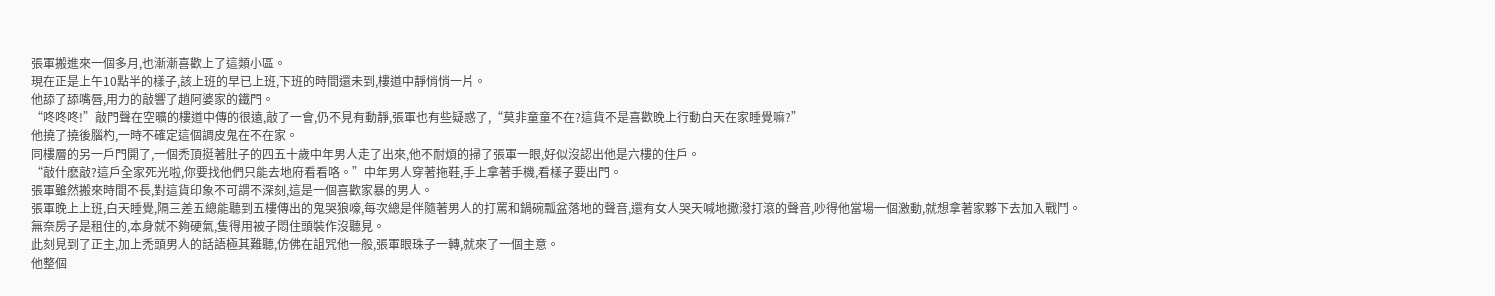張軍搬進來一個多月,也漸漸喜歡上了這類小區。
現在正是上午10點半的樣子,該上班的早已上班,下班的時間還未到,樓道中靜悄悄一片。
他舔了舔嘴唇,用力的敲響了趙阿婆家的鐵門。
“咚咚咚!”敲門聲在空曠的樓道中傳的很遠,敲了一會,仍不見有動靜,張軍也有些疑惑了,“莫非童童不在?這貨不是喜歡晚上行動白天在家睡覺嘛?”
他撓了撓後腦杓,一時不確定這個調皮鬼在不在家。
同樓層的另一戶門開了,一個禿頂挺著肚子的四五十歲中年男人走了出來,他不耐煩的掃了張軍一眼,好似沒認出他是六樓的住戶。
“敲什麽敲?這戶全家死光啦,你要找他們只能去地府看看咯。”中年男人穿著拖鞋,手上拿著手機,看樣子要出門。
張軍雖然搬來時間不長,對這貨印象不可謂不深刻,這是一個喜歡家暴的男人。
張軍晚上上班,白天睡覺,隔三差五總能聽到五樓傳出的鬼哭狼嚎,每次總是伴隨著男人的打罵和鍋碗瓢盆落地的聲音,還有女人哭天喊地撒潑打滾的聲音,吵得他當場一個激動,就想拿著家夥下去加入戰鬥。
無奈房子是租住的,本身就不夠硬氣,隻得用被子悶住頭裝作沒聽見。
此刻見到了正主,加上禿頭男人的話語極其難聽,仿佛在詛咒他一般,張軍眼珠子一轉,就來了一個主意。
他整個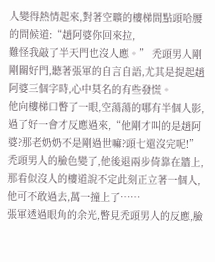人變得熱情起來,對著空曠的樓梯間點頭哈腰的問候道:“趙阿婆你回來拉,
難怪我敲了半天門也沒人應。” 禿頭男人剛剛關好門,聽著張軍的自言自語,尤其是提起趙阿婆三個字時,心中莫名的有些發慌。
他向樓梯口瞥了一眼,空蕩蕩的哪有半個人影,過了好一會才反應過來,“他剛才叫的是趙阿婆?那老奶奶不是剛過世嘛?頭七還沒完呢!”
禿頭男人的臉色變了,他後退兩步倚靠在牆上,那看似沒人的樓道說不定此刻正立著一個人,他可不敢過去,萬一撞上了……
張軍透過眼角的余光,瞥見禿頭男人的反應,臉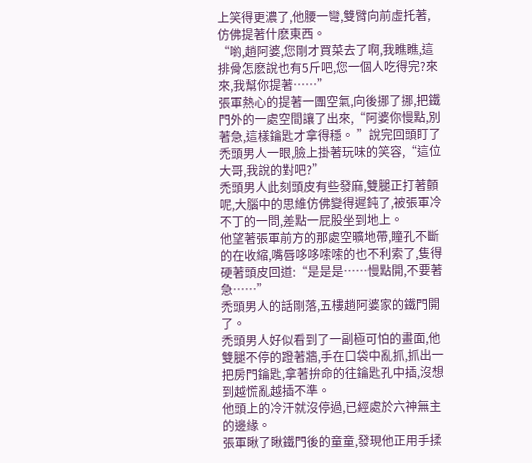上笑得更濃了,他腰一彎,雙臂向前虛托著,仿佛提著什麽東西。
“喲,趙阿婆,您剛才買菜去了啊,我瞧瞧,這排骨怎麽說也有5斤吧,您一個人吃得完?來來,我幫你提著……”
張軍熱心的提著一團空氣,向後挪了挪,把鐵門外的一處空間讓了出來,“阿婆你慢點,別著急,這樣鑰匙才拿得穩。 ”說完回頭盯了禿頭男人一眼,臉上掛著玩味的笑容,“這位大哥,我說的對吧?”
禿頭男人此刻頭皮有些發麻,雙腿正打著顫呢,大腦中的思維仿佛變得遲鈍了,被張軍冷不丁的一問,差點一屁股坐到地上。
他望著張軍前方的那處空曠地帶,瞳孔不斷的在收縮,嘴唇哆哆嗦嗦的也不利索了,隻得硬著頭皮回道:“是是是……慢點開,不要著急……”
禿頭男人的話剛落,五樓趙阿婆家的鐵門開了。
禿頭男人好似看到了一副極可怕的畫面,他雙腿不停的蹬著牆,手在口袋中亂抓,抓出一把房門鑰匙,拿著拚命的往鑰匙孔中插,沒想到越慌亂越插不準。
他頭上的冷汗就沒停過,已經處於六神無主的邊緣。
張軍瞅了瞅鐵門後的童童,發現他正用手揉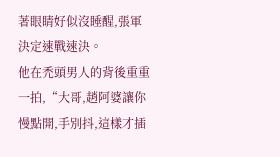著眼睛好似沒睡醒,張軍決定速戰速決。
他在禿頭男人的背後重重一拍,“大哥,趙阿婆讓你慢點開,手別抖,這樣才插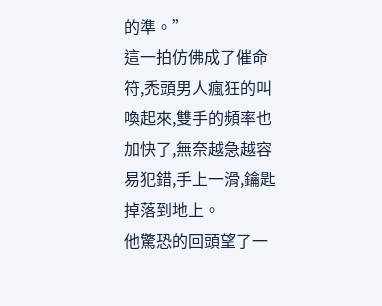的準。”
這一拍仿佛成了催命符,禿頭男人瘋狂的叫喚起來,雙手的頻率也加快了,無奈越急越容易犯錯,手上一滑,鑰匙掉落到地上。
他驚恐的回頭望了一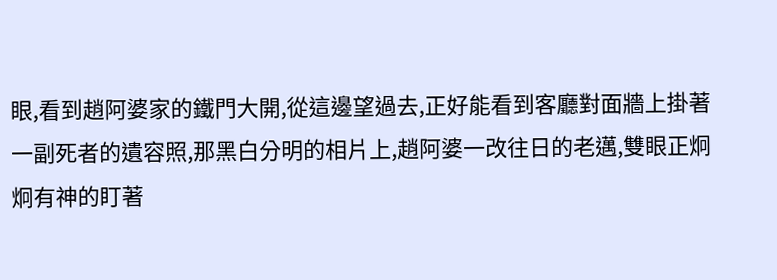眼,看到趙阿婆家的鐵門大開,從這邊望過去,正好能看到客廳對面牆上掛著一副死者的遺容照,那黑白分明的相片上,趙阿婆一改往日的老邁,雙眼正炯炯有神的盯著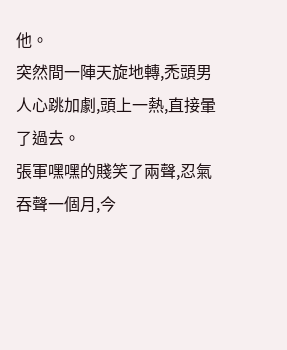他。
突然間一陣天旋地轉,禿頭男人心跳加劇,頭上一熱,直接暈了過去。
張軍嘿嘿的賤笑了兩聲,忍氣吞聲一個月,今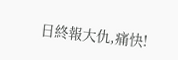日終報大仇,痛快!